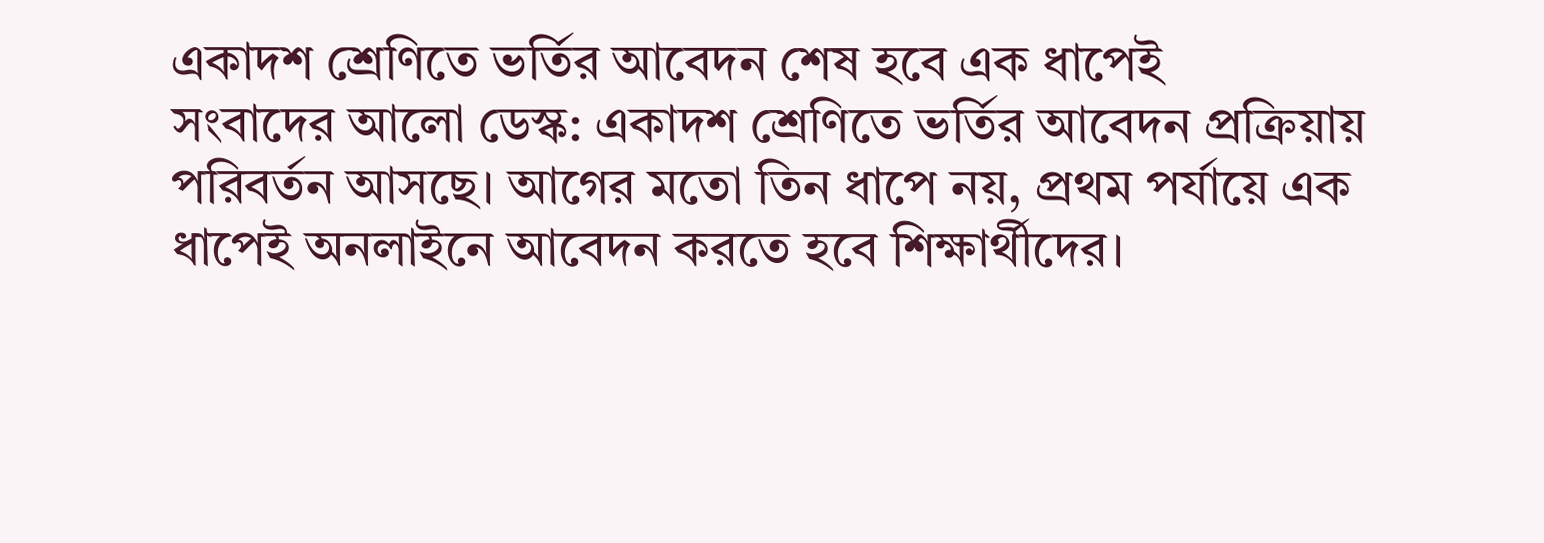একাদশ শ্রেণিতে ভর্তির আবেদন শেষ হবে এক ধাপেই
সংবাদের আলো ডেস্ক: একাদশ শ্রেণিতে ভর্তির আবেদন প্রক্রিয়ায় পরিবর্তন আসছে। আগের মতো তিন ধাপে নয়, প্রথম পর্যায়ে এক ধাপেই অনলাইনে আবেদন করতে হবে শিক্ষার্থীদের।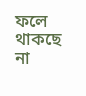ফলে থাকছে না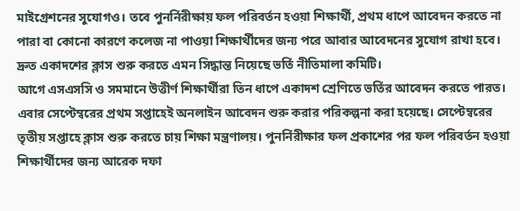মাইগ্রেশনের সুযোগও। তবে পুনর্নিরীক্ষায় ফল পরিবর্তন হওয়া শিক্ষার্থী, প্রথম ধাপে আবেদন করতে না পারা বা কোনো কারণে কলেজ না পাওয়া শিক্ষার্থীদের জন্য পরে আবার আবেদনের সুযোগ রাখা হবে। দ্রুত একাদশের ক্লাস শুরু করতে এমন সিদ্ধান্ত নিয়েছে ভর্তি নীতিমালা কমিটি।
আগে এসএসসি ও সমমানে উত্তীর্ণ শিক্ষার্থীরা তিন ধাপে একাদশ শ্রেণিতে ভর্তির আবেদন করতে পারত।
এবার সেপ্টেম্বরের প্রথম সপ্তাহেই অনলাইন আবেদন শুরু করার পরিকল্পনা করা হয়েছে। সেপ্টেম্বরের তৃতীয় সপ্তাহে ক্লাস শুরু করতে চায় শিক্ষা মন্ত্রণালয়। পুনর্নিরীক্ষার ফল প্রকাশের পর ফল পরিবর্তন হওয়া শিক্ষার্থীদের জন্য আরেক দফা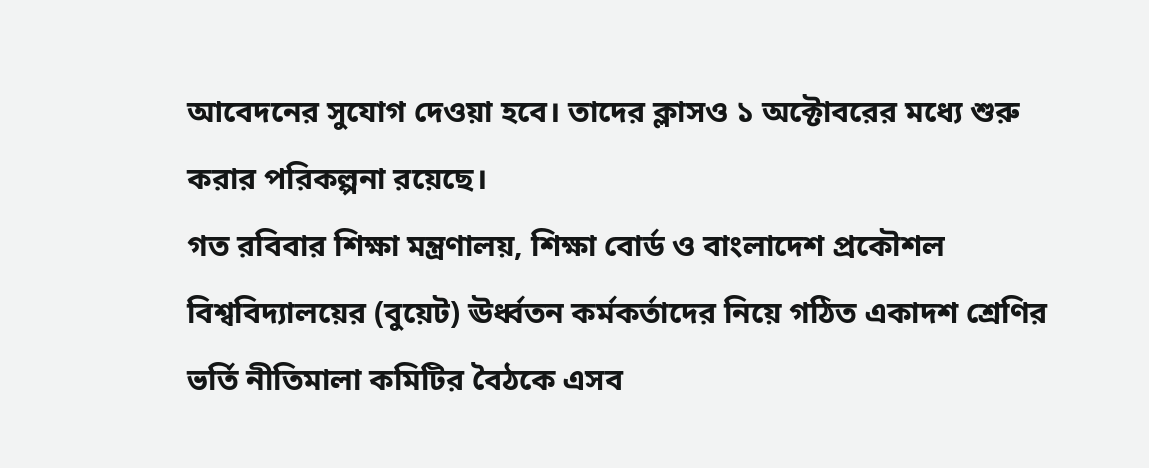আবেদনের সুযোগ দেওয়া হবে। তাদের ক্লাসও ১ অক্টোবরের মধ্যে শুরু করার পরিকল্পনা রয়েছে।
গত রবিবার শিক্ষা মন্ত্রণালয়, শিক্ষা বোর্ড ও বাংলাদেশ প্রকৌশল বিশ্ববিদ্যালয়ের (বুয়েট) ঊর্ধ্বতন কর্মকর্তাদের নিয়ে গঠিত একাদশ শ্রেণির ভর্তি নীতিমালা কমিটির বৈঠকে এসব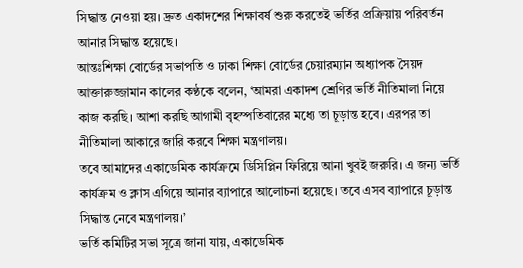সিদ্ধান্ত নেওয়া হয়। দ্রুত একাদশের শিক্ষাবর্ষ শুরু করতেই ভর্তির প্রক্রিয়ায় পরিবর্তন আনার সিদ্ধান্ত হয়েছে।
আন্তঃশিক্ষা বোর্ডের সভাপতি ও ঢাকা শিক্ষা বোর্ডের চেয়ারম্যান অধ্যাপক সৈয়দ আক্তারুজ্জামান কালের কণ্ঠকে বলেন, ‘আমরা একাদশ শ্রেণির ভর্তি নীতিমালা নিয়ে কাজ করছি। আশা করছি আগামী বৃহস্পতিবারের মধ্যে তা চূড়ান্ত হবে। এরপর তা নীতিমালা আকারে জারি করবে শিক্ষা মন্ত্রণালয়।
তবে আমাদের একাডেমিক কার্যক্রমে ডিসিপ্লিন ফিরিয়ে আনা খুবই জরুরি। এ জন্য ভর্তি কার্যক্রম ও ক্লাস এগিয়ে আনার ব্যাপারে আলোচনা হয়েছে। তবে এসব ব্যাপারে চূড়ান্ত সিদ্ধান্ত নেবে মন্ত্রণালয়।’
ভর্তি কমিটির সভা সূত্রে জানা যায়, একাডেমিক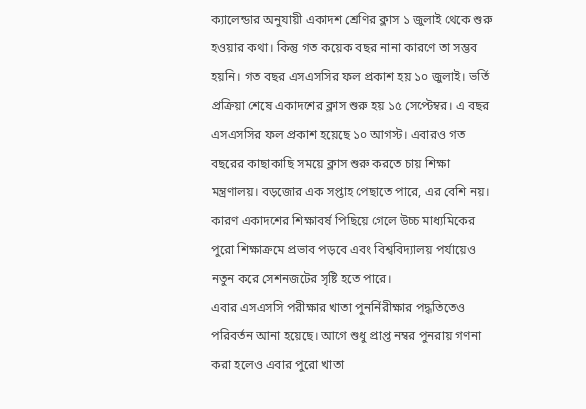ক্যালেন্ডার অনুযায়ী একাদশ শ্রেণির ক্লাস ১ জুলাই থেকে শুরু হওয়ার কথা। কিন্তু গত কয়েক বছর নানা কারণে তা সম্ভব হয়নি। গত বছর এসএসসির ফল প্রকাশ হয় ১০ জুলাই। ভর্তি প্রক্রিয়া শেষে একাদশের ক্লাস শুরু হয় ১৫ সেপ্টেম্বর। এ বছর এসএসসির ফল প্রকাশ হয়েছে ১০ আগস্ট। এবারও গত বছরের কাছাকাছি সময়ে ক্লাস শুরু করতে চায় শিক্ষা মন্ত্রণালয়। বড়জোর এক সপ্তাহ পেছাতে পারে, এর বেশি নয়। কারণ একাদশের শিক্ষাবর্ষ পিছিয়ে গেলে উচ্চ মাধ্যমিকের পুরো শিক্ষাক্রমে প্রভাব পড়বে এবং বিশ্ববিদ্যালয় পর্যায়েও নতুন করে সেশনজটের সৃষ্টি হতে পারে।
এবার এসএসসি পরীক্ষার খাতা পুনর্নিরীক্ষার পদ্ধতিতেও পরিবর্তন আনা হয়েছে। আগে শুধু প্রাপ্ত নম্বর পুনরায় গণনা করা হলেও এবার পুরো খাতা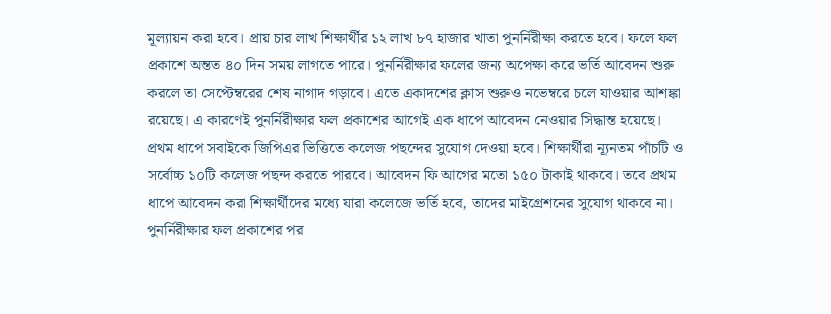মূল্যায়ন করা হবে। প্রায় চার লাখ শিক্ষার্থীর ১২ লাখ ৮৭ হাজার খাতা পুনর্নিরীক্ষা করতে হবে। ফলে ফল প্রকাশে অন্তত ৪০ দিন সময় লাগতে পারে। পুনর্নিরীক্ষার ফলের জন্য অপেক্ষা করে ভর্তি আবেদন শুরু করলে তা সেপ্টেম্বরের শেষ নাগাদ গড়াবে। এতে একাদশের ক্লাস শুরুও নভেম্বরে চলে যাওয়ার আশঙ্কা রয়েছে। এ কারণেই পুনর্নিরীক্ষার ফল প্রকাশের আগেই এক ধাপে আবেদন নেওয়ার সিদ্ধান্ত হয়েছে।
প্রথম ধাপে সবাইকে জিপিএর ভিত্তিতে কলেজ পছন্দের সুযোগ দেওয়া হবে। শিক্ষার্থীরা ন্যূনতম পাঁচটি ও সর্বোচ্চ ১০টি কলেজ পছন্দ করতে পারবে। আবেদন ফি আগের মতো ১৫০ টাকাই থাকবে। তবে প্রথম ধাপে আবেদন করা শিক্ষার্থীদের মধ্যে যারা কলেজে ভর্তি হবে, তাদের মাইগ্রেশনের সুযোগ থাকবে না।
পুনর্নিরীক্ষার ফল প্রকাশের পর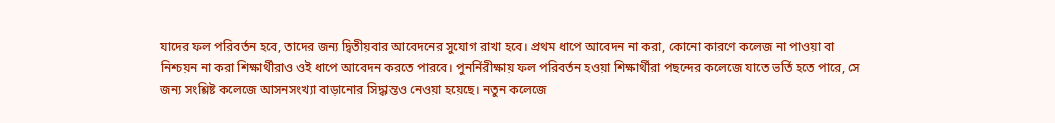যাদের ফল পরিবর্তন হবে, তাদের জন্য দ্বিতীয়বার আবেদনের সুযোগ রাখা হবে। প্রথম ধাপে আবেদন না করা, কোনো কারণে কলেজ না পাওয়া বা নিশ্চয়ন না করা শিক্ষার্থীরাও ওই ধাপে আবেদন করতে পারবে। পুনর্নিরীক্ষায় ফল পরিবর্তন হওয়া শিক্ষার্থীরা পছন্দের কলেজে যাতে ভর্তি হতে পারে, সে জন্য সংশ্লিষ্ট কলেজে আসনসংখ্যা বাড়ানোর সিদ্ধান্তও নেওয়া হয়েছে। নতুন কলেজে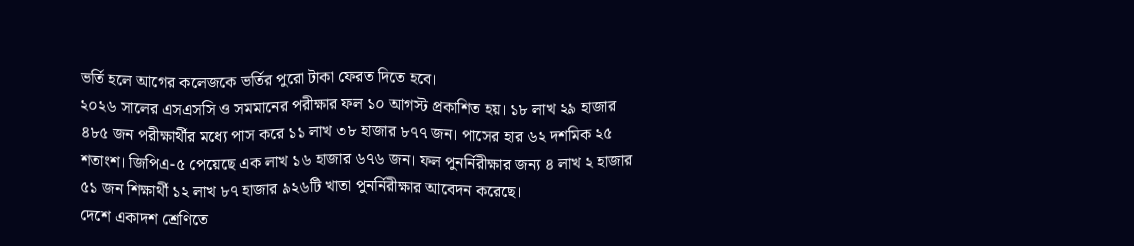ভর্তি হলে আগের কলেজকে ভর্তির পুরো টাকা ফেরত দিতে হবে।
২০২৬ সালের এসএসসি ও সমমানের পরীক্ষার ফল ১০ আগস্ট প্রকাশিত হয়। ১৮ লাখ ২৯ হাজার ৪৮৫ জন পরীক্ষার্থীর মধ্যে পাস করে ১১ লাখ ৩৮ হাজার ৮৭৭ জন। পাসের হার ৬২ দশমিক ২৫ শতাংশ। জিপিএ-৫ পেয়েছে এক লাখ ১৬ হাজার ৬৭৬ জন। ফল পুনর্নিরীক্ষার জন্য ৪ লাখ ২ হাজার ৫১ জন শিক্ষার্থী ১২ লাখ ৮৭ হাজার ৯২৬টি খাতা পুনর্নিরীক্ষার আবেদন করেছে।
দেশে একাদশ শ্রেণিতে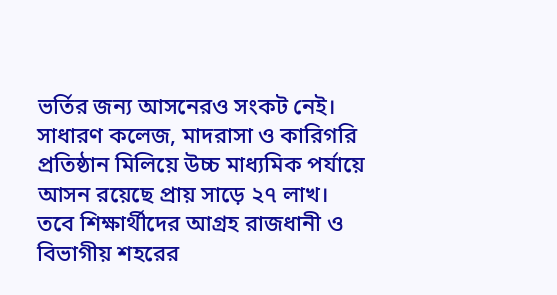ভর্তির জন্য আসনেরও সংকট নেই। সাধারণ কলেজ, মাদরাসা ও কারিগরি প্রতিষ্ঠান মিলিয়ে উচ্চ মাধ্যমিক পর্যায়ে আসন রয়েছে প্রায় সাড়ে ২৭ লাখ। তবে শিক্ষার্থীদের আগ্রহ রাজধানী ও বিভাগীয় শহরের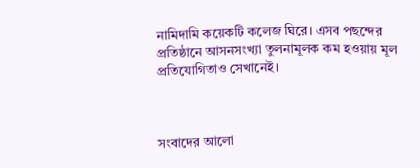নামিদামি কয়েকটি কলেজ ঘিরে। এসব পছন্দের প্রতিষ্ঠানে আসনসংখ্যা তুলনামূলক কম হওয়ায় মূল প্রতিযোগিতাও সেখানেই।



সংবাদের আলো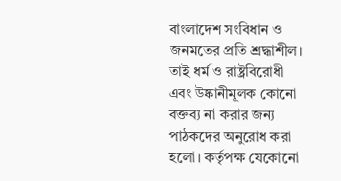বাংলাদেশ সংবিধান ও জনমতের প্রতি শ্রদ্ধাশীল। তাই ধর্ম ও রাষ্ট্রবিরোধী এবং উষ্কানীমূলক কোনো বক্তব্য না করার জন্য পাঠকদের অনুরোধ করা হলো। কর্তৃপক্ষ যেকোনো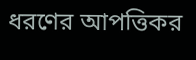ধরণের আপত্তিকর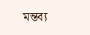মন্তব্য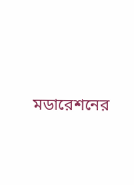মডারেশনের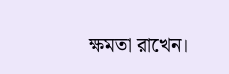ক্ষমতা রাখেন।